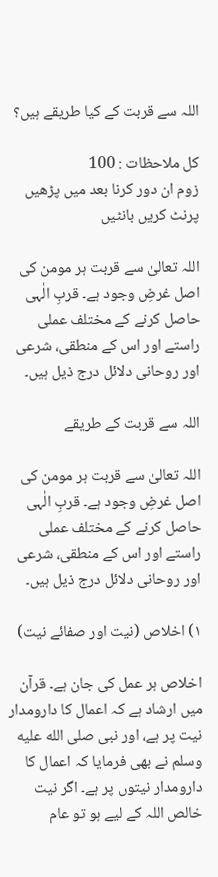اللہ سے قربت کے کیا طریقے ہیں؟

کل ملاحظات : 100
زوم ان دور کرنا بعد میں پڑھیں پرنٹ کریں بانٹیں

اللہ تعالیٰ سے قربت ہر مومن کی اصل غرضِ وجود ہے۔ قربِ الٰہی حاصل کرنے کے مختلف عملی راستے اور اس کے منطقی، شرعی اور روحانی دلائل درج ذیل ہیں۔

اللہ سے قربت کے طریقے

اللہ تعالیٰ سے قربت ہر مومن کی اصل غرضِ وجود ہے۔ قربِ الٰہی حاصل کرنے کے مختلف عملی راستے اور اس کے منطقی، شرعی اور روحانی دلائل درج ذیل ہیں۔

۱) اخلاص (نیت اور صفائے نیت)

اخلاص ہر عمل کی جان ہے۔ قرآن میں ارشاد ہے کہ اعمال کا دارومدار نیت پر ہے، اور نبی صلى الله عليه وسلم نے بھی فرمایا کہ اعمال کا دارومدار نیتوں پر ہے۔ اگر نیت خالص اللہ کے لیے ہو تو عام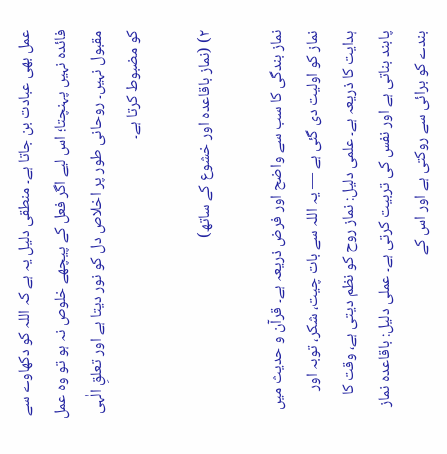عمل بھی عبادت بن جاتا ہے۔ منطقی دلیل یہ ہے کہ اللہ کو دکھاوے سے فائدہ نہیں پہنچتا؛ اس لیے اگر فعل کے پیچھے خلوص نہ ہو تو وہ عمل مقبول نہیں۔ روحانی طور پر اخلاص دل کو نور دیتا ہے اور تعلقِ الٰہی کو مضبوط کرتا ہے۔

۲) (نماز باقاعدہ اور خشوع کے ساتھ)

نماز بندگی کا سب سے واضح اور فرض ذریعہ ہے۔ قرآن و حدیث میں نماز کو اولیت دی گئی ہے — یہ اللہ سے بات چیت، شکر، توبہ اور ہدایت کا ذریعہ ہے۔ علمی دلیل: نماز روح کو نظم دیتی ہے، وقت کا پابند بناتی ہے اور نفس کی تربیت کرتی ہے۔ عملی دلیل: باقاعدہ نماز بندے کو برائی سے روکتی ہے اور اس کے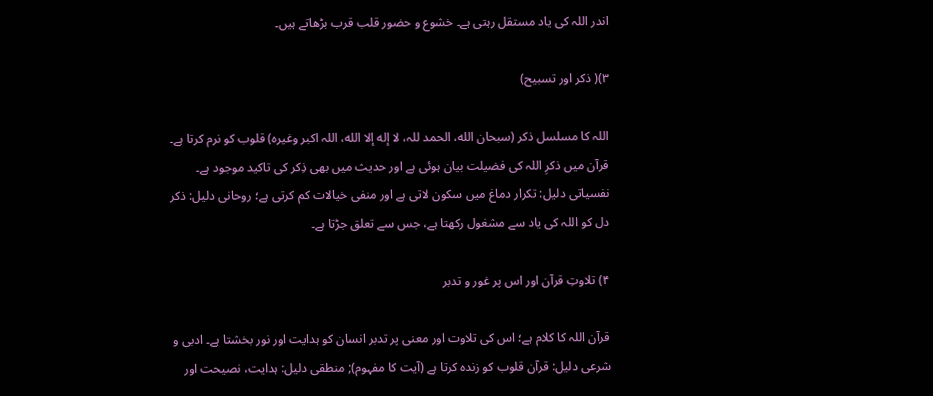اندر اللہ کی یاد مستقل رہتی ہے۔ خشوع و حضور قلب قرب بڑھاتے ہیں۔

۳)( ذکر اور تسبیح)

اللہ کا مسلسل ذکر (سبحان الله، الحمد للہ، لا إله إلا الله، اللہ اکبر وغیرہ) قلوب کو نرم کرتا ہے۔ قرآن میں ذکرِ اللہ کی فضیلت بیان ہوئی ہے اور حدیث میں بھی ذِکر کی تاکید موجود ہے۔ نفسیاتی دلیل: تکرار دماغ میں سکون لاتی ہے اور منفی خیالات کم کرتی ہے؛ روحانی دلیل: ذکر دل کو اللہ کی یاد سے مشغول رکھتا ہے، جس سے تعلق جڑتا ہے۔

۴) تلاوتِ قرآن اور اس پر غور و تدبر

قرآن اللہ کا کلام ہے؛ اس کی تلاوت اور معنی پر تدبر انسان کو ہدایت اور نور بخشتا ہے۔ ادبی و شرعی دلیل: قرآن قلوب کو زندہ کرتا ہے (آیت کا مفہوم); منطقی دلیل: ہدایت، نصیحت اور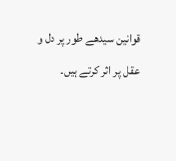قوانین سیدھے طور پر دل و عقل پر اثر کرتے ہیں۔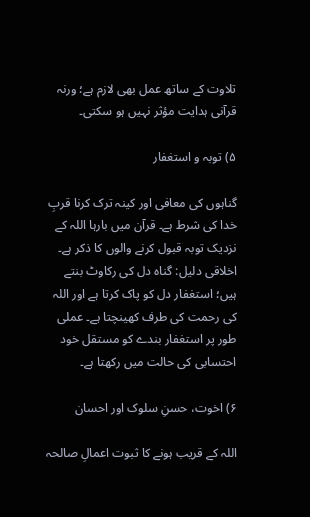تلاوت کے ساتھ عمل بھی لازم ہے؛ ورنہ قرآنی ہدایت مؤثر نہیں ہو سکتی۔

۵) توبہ و استغفار

گناہوں کی معافی اور کینہ ترک کرنا قربِ خدا کی شرط ہے۔ قرآن میں بارہا اللہ کے نزدیک توبہ قبول کرنے والوں کا ذکر ہے۔ اخلاقی دلیل: گناہ دل کی رکاوٹ بنتے ہیں؛ استغفار دل کو پاک کرتا ہے اور اللہ کی رحمت کی طرف کھینچتا ہے۔ عملی طور پر استغفار بندے کو مستقل خود احتسابی کی حالت میں رکھتا ہے۔

۶) اخوت، حسنِ سلوک اور احسان

اللہ کے قریب ہونے کا ثبوت اعمالِ صالحہ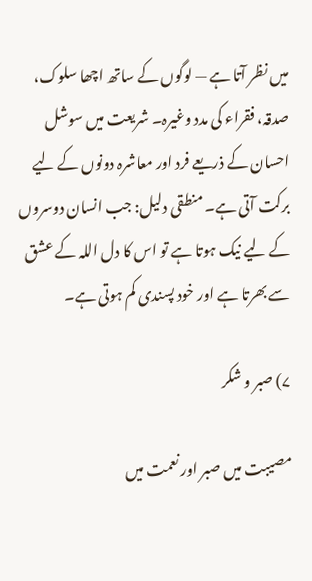میں نظر آتا ہے — لوگوں کے ساتھ اچھا سلوک، صدقہ، فقراء کی مدد وغیرہ۔ شریعت میں سوشل احسان کے ذریعے فرد اور معاشرہ دونوں کے لیے برکت آتی ہے۔ منطقی دلیل: جب انسان دوسروں کے لیے نیک ہوتا ہے تو اس کا دل اللہ کے عشق سے بھرتا ہے اور خود پسندی کم ہوتی ہے۔

۷) صبر و شکر

مصیبت میں صبر اور نعمت میں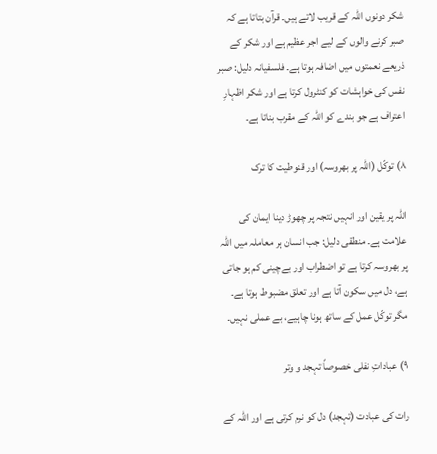شکر دونوں اللہ کے قریب لاتے ہیں۔ قرآن بتاتا ہے کہ صبر کرنے والوں کے لیے اجر عظیم ہے اور شکر کے ذریعے نعمتوں میں اضافہ ہوتا ہے۔ فلسفیانہ دلیل: صبر نفس کی خواہشات کو کنٹرول کرتا ہے اور شکر اظہارِ اعتراف ہے جو بندے کو اللہ کے مقرب بناتا ہے۔

۸) توکّل (اللہ پر بھروسہ) اور قنوطیت کا ترک

اللہ پر یقین اور انہیں نتجہ پر چھوڑ دینا ایمان کی علامت ہے۔ منطقی دلیل: جب انسان ہر معاملہ میں اللہ پر بھروسہ کرتا ہے تو اضطراب اور بےچینی کم ہو جاتی ہے، دل میں سکون آتا ہے اور تعلق مضبوط ہوتا ہے۔ مگر توکّل عمل کے ساتھ ہونا چاہیے، بے عملی نہیں۔

۹) عباداتِ نفلی خصوصاً تہجد و وتر

رات کی عبادت (تہجد) دل کو نرم کرتی ہے اور اللہ کے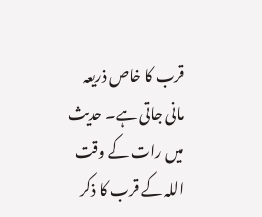قرب کا خاص ذریعہ مانی جاتی ہے۔ حدیث میں رات کے وقت اللہ کے قرب کا ذکر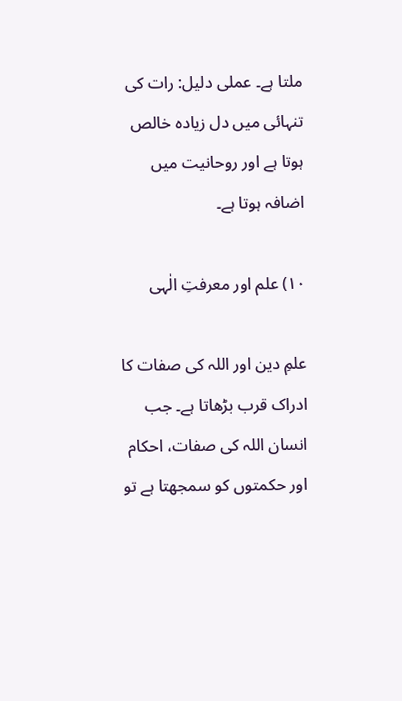ملتا ہے۔ عملی دلیل: رات کی تنہائی میں دل زیادہ خالص ہوتا ہے اور روحانیت میں اضافہ ہوتا ہے۔

۱۰) علم اور معرفتِ الٰہی

علمِ دین اور اللہ کی صفات کا ادراک قرب بڑھاتا ہے۔ جب انسان اللہ کی صفات، احکام اور حکمتوں کو سمجھتا ہے تو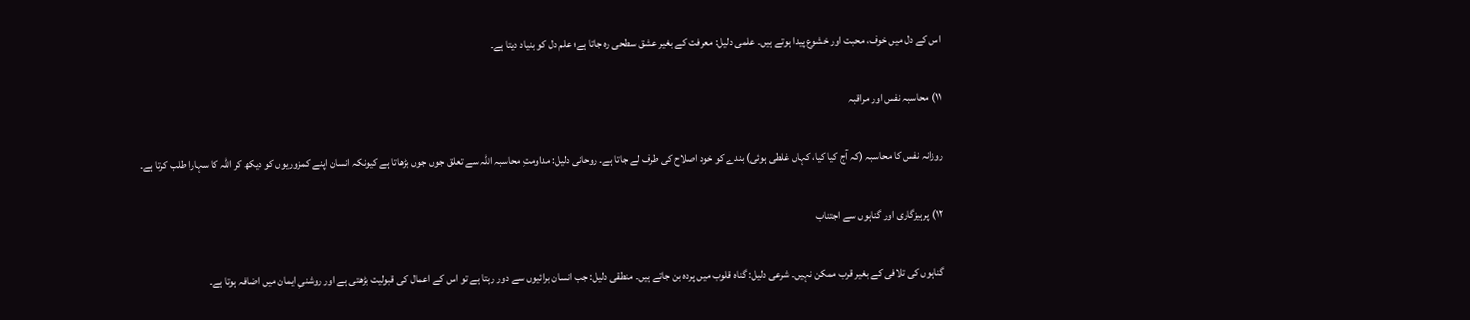اس کے دل میں خوف، محبت اور خشوع پیدا ہوتے ہیں۔ علمی دلیل: معرفت کے بغیر عشق سطحی رہ جاتا ہے؛ علم دل کو بنیاد دیتا ہے۔

۱۱) محاسبہ نفس اور مراقبہ

روزانہ نفس کا محاسبہ (کہ آج کیا کیا، کہاں غلطی ہوئی) بندے کو خود اصلاح کی طرف لے جاتا ہے۔ روحانی دلیل: مداومتِ محاسبہ اللہ سے تعلق جوں جوں بڑھاتا ہے کیونکہ انسان اپنے کمزوریوں کو دیکھ کر اللہ کا سہارا طلب کرتا ہے۔

۱۲) پرہیزگاری اور گناہوں سے اجتناب

گناہوں کی تلافی کے بغیر قرب ممکن نہیں۔ شرعی دلیل: گناہ قلوب میں پردہ بن جاتے ہیں۔ منطقی دلیل: جب انسان برائیوں سے دور رہتا ہے تو اس کے اعمال کی قبولیت بڑھتی ہے اور روشنیِ ایمان میں اضافہ ہوتا ہے۔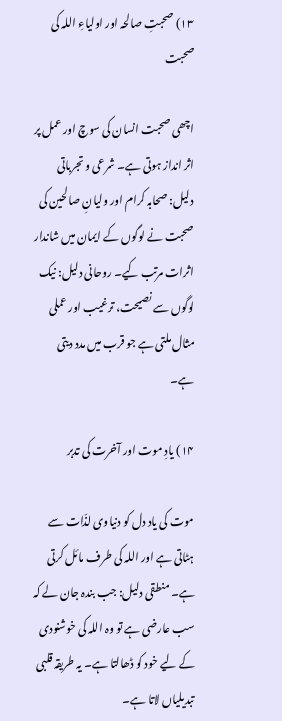۱۳) صحبتِ صالحہ اور اولیاءِ اللہ کی صحبت

اچھی صحبت انسان کی سوچ اور عمل پر اثر انداز ہوتی ہے۔ شرعی و تجرباتی دلیل: صحابہ کرام اور ولیانِ صالحین کی صحبت نے لوگوں کے ایمان میں شاندار اثرات مرتب کیے۔ روحانی دلیل: نیک لوگوں سے نصیحت، ترغیب اور عملی مثال ملتی ہے جو قرب میں مدد دیتی ہے۔

۱۴) یادِ موت اور آخرت کی تدبر

موت کی یاد دل کو دنیاوی لذّات سے ہٹاتی ہے اور اللہ کی طرف مائل کرتی ہے۔ منطقی دلیل: جب بندہ جان لے کہ سب عارضی ہے تو وہ اللہ کی خوشنودی کے لیے خود کو ڈھالتا ہے۔ یہ طریقہ قلبی تبدیلیاں لاتا ہے۔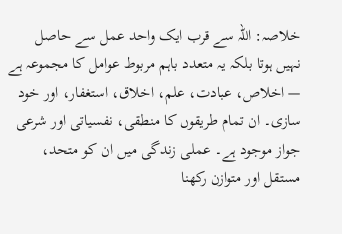خلاصہ: اللہ سے قرب ایک واحد عمل سے حاصل نہیں ہوتا بلکہ یہ متعدد باہم مربوط عوامل کا مجموعہ ہے — اخلاص، عبادت، علم، اخلاق، استغفار، اور خود سازی۔ ان تمام طریقوں کا منطقی، نفسیاتی اور شرعی جواز موجود ہے۔ عملی زندگی میں ان کو متحد، مستقل اور متوازن رکھنا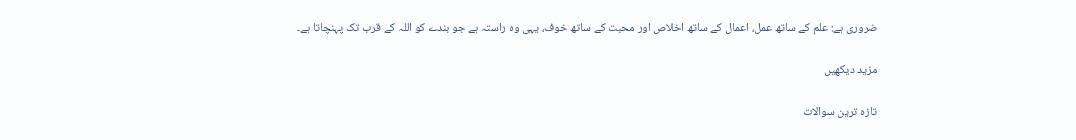ضروری ہے: علم کے ساتھ عمل، اعمال کے ساتھ اخلاص اور محبت کے ساتھ خوف، یہی وہ راستہ ہے جو بندے کو اللہ کے قرب تک پہنچاتا ہے۔

مزید دیکھیں

تازہ ترین سوالات